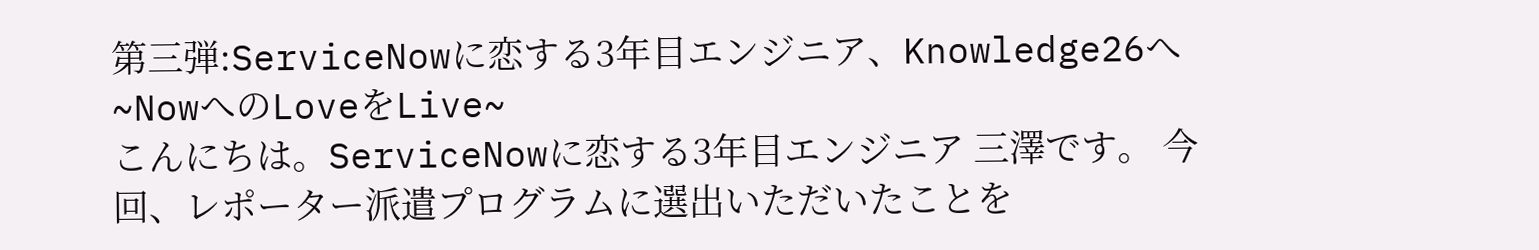第三弾:ServiceNowに恋する3年目エンジニア、Knowledge26へ ~NowへのLoveをLive~
こんにちは。ServiceNowに恋する3年目エンジニア 三澤です。 今回、レポーター派遣プログラムに選出いただいたことを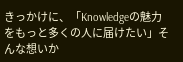きっかけに、「Knowledgeの魅力をもっと多くの人に届けたい」そんな想いか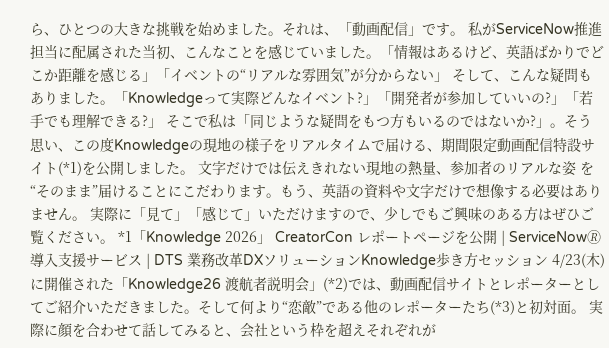ら、ひとつの大きな挑戦を始めました。それは、「動画配信」です。 私がServiceNow推進担当に配属された当初、こんなことを感じていました。「情報はあるけど、英語ばかりでどこか距離を感じる」「イベントの“リアルな雰囲気”が分からない」 そして、こんな疑問もありました。「Knowledgeって実際どんなイベント?」「開発者が参加していいの?」「若手でも理解できる?」 そこで私は「同じような疑問をもつ方もいるのではないか?」。そう思い、この度Knowledgeの現地の様子をリアルタイムで届ける、期間限定動画配信特設サイト(*1)を公開しました。 文字だけでは伝えきれない現地の熱量、参加者のリアルな姿 を“そのまま”届けることにこだわります。もう、英語の資料や文字だけで想像する必要はありません。 実際に「見て」「感じて」いただけますので、少しでもご興味のある方はぜひご覧ください。 *1「Knowledge 2026」 CreatorCon レポートページを公開 | ServiceNow🄬導入支援サービス | DTS 業務改革DXソリューションKnowledge歩き方セッション 4/23(木)に開催された「Knowledge26 渡航者説明会」(*2)では、動画配信サイトとレポーターとしてご紹介いただきました。そして何より“恋敵”である他のレポーターたち(*3)と初対面。 実際に顔を合わせて話してみると、会社という枠を超えそれぞれが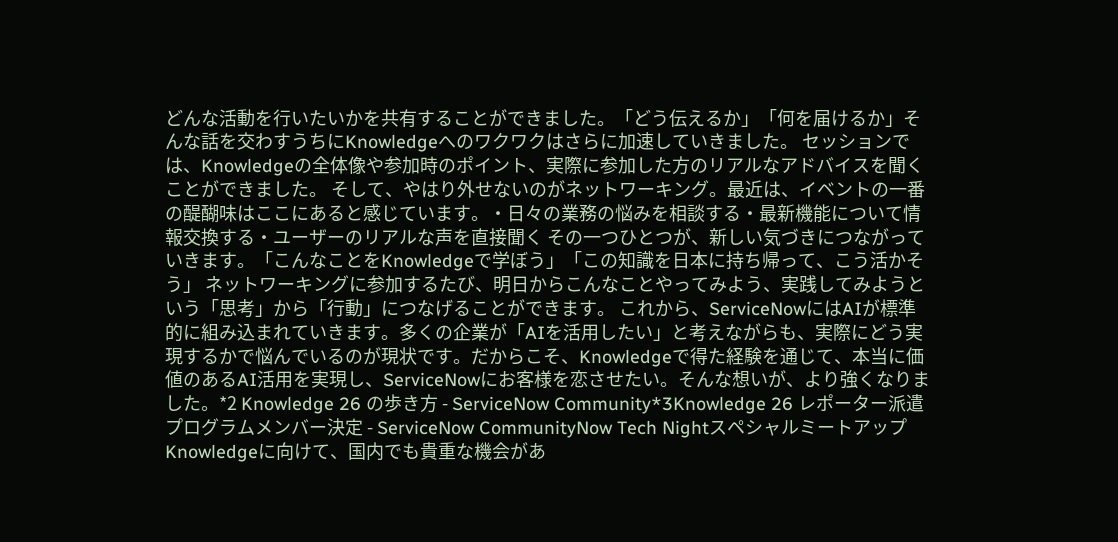どんな活動を行いたいかを共有することができました。「どう伝えるか」「何を届けるか」そんな話を交わすうちにKnowledgeへのワクワクはさらに加速していきました。 セッションでは、Knowledgeの全体像や参加時のポイント、実際に参加した方のリアルなアドバイスを聞くことができました。 そして、やはり外せないのがネットワーキング。最近は、イベントの一番の醍醐味はここにあると感じています。・日々の業務の悩みを相談する・最新機能について情報交換する・ユーザーのリアルな声を直接聞く その一つひとつが、新しい気づきにつながっていきます。「こんなことをKnowledgeで学ぼう」「この知識を日本に持ち帰って、こう活かそう」 ネットワーキングに参加するたび、明日からこんなことやってみよう、実践してみようという「思考」から「行動」につなげることができます。 これから、ServiceNowにはAIが標準的に組み込まれていきます。多くの企業が「AIを活用したい」と考えながらも、実際にどう実現するかで悩んでいるのが現状です。だからこそ、Knowledgeで得た経験を通じて、本当に価値のあるAI活用を実現し、ServiceNowにお客様を恋させたい。そんな想いが、より強くなりました。*2 Knowledge 26 の歩き方 - ServiceNow Community*3Knowledge 26 レポーター派遣プログラムメンバー決定 - ServiceNow CommunityNow Tech Nightスペシャルミートアップ Knowledgeに向けて、国内でも貴重な機会があ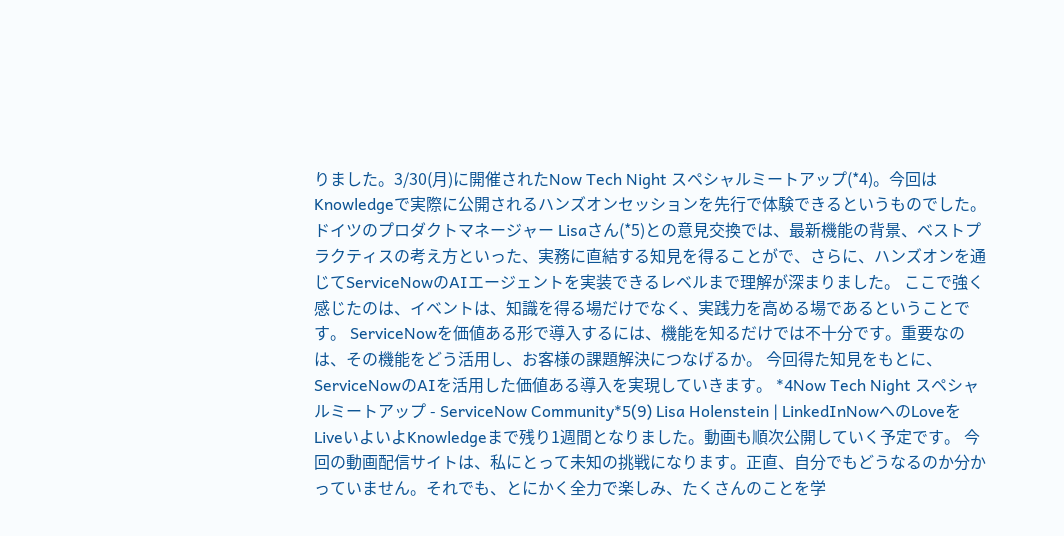りました。3/30(月)に開催されたNow Tech Night スペシャルミートアップ(*4)。今回はKnowledgeで実際に公開されるハンズオンセッションを先行で体験できるというものでした。 ドイツのプロダクトマネージャー Lisaさん(*5)との意見交換では、最新機能の背景、ベストプラクティスの考え方といった、実務に直結する知見を得ることがで、さらに、ハンズオンを通じてServiceNowのAIエージェントを実装できるレベルまで理解が深まりました。 ここで強く感じたのは、イベントは、知識を得る場だけでなく、実践力を高める場であるということです。 ServiceNowを価値ある形で導入するには、機能を知るだけでは不十分です。重要なのは、その機能をどう活用し、お客様の課題解決につなげるか。 今回得た知見をもとに、ServiceNowのAIを活用した価値ある導入を実現していきます。 *4Now Tech Night スペシャルミートアップ - ServiceNow Community*5(9) Lisa Holenstein | LinkedInNowへのLoveをLiveいよいよKnowledgeまで残り1週間となりました。動画も順次公開していく予定です。 今回の動画配信サイトは、私にとって未知の挑戦になります。正直、自分でもどうなるのか分かっていません。それでも、とにかく全力で楽しみ、たくさんのことを学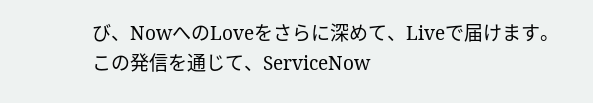び、NowへのLoveをさらに深めて、Liveで届けます。この発信を通じて、ServiceNow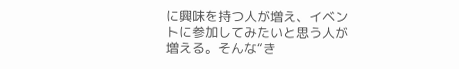に興味を持つ人が増え、イベントに参加してみたいと思う人が増える。そんな“き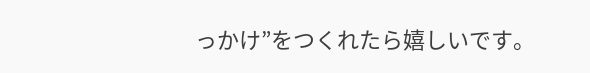っかけ”をつくれたら嬉しいです。